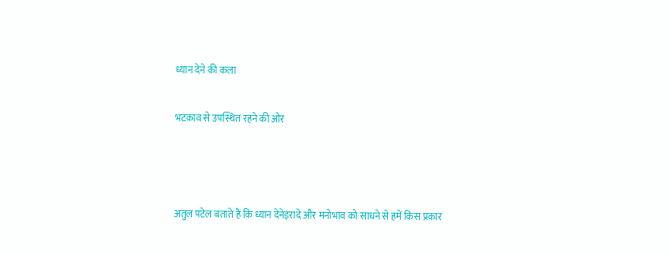ध्यान देने की कला

भटकाव से उपस्थित रहने की ओर



अतुल पटेल बताते हैं कि ध्यान देनेइरादे और मनोभाव को साधने से हमें किस प्रकार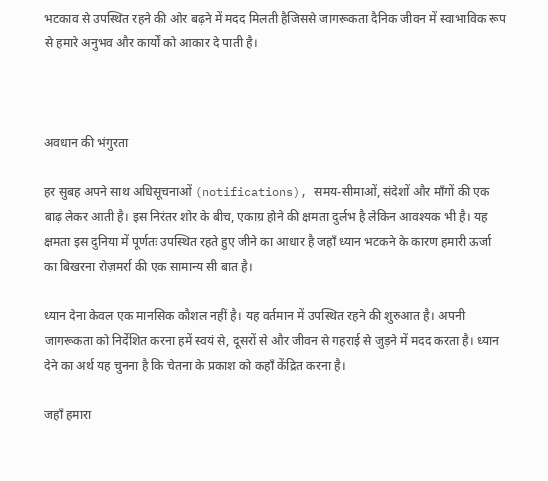भटकाव से उपस्थित रहने की ओर बढ़ने में मदद मिलती हैजिससे जागरूकता दैनिक जीवन में स्वाभाविक रूप से हमारे अनुभव और कार्यों को आकार दे पाती है।



अवधान की भंगुरता

हर सुबह अपने साथ अधिसूचनाओं (notifications), समय-सीमाओं, संदेशों और माँगों की एक बाढ़ लेकर आती है। इस निरंतर शोर के बीच, एकाग्र होने की क्षमता दुर्लभ है लेकिन आवश्यक भी है। यह क्षमता इस दुनिया में पूर्णतः उपस्थित रहते हुए जीने का आधार है जहाँ ध्यान भटकने के कारण हमारी ऊर्जा का बिखरना रोज़मर्रा की एक सामान्य सी बात है।

ध्यान देना केवल एक मानसिक कौशल नहीं है। यह वर्तमान में उपस्थित रहने की शुरुआत है। अपनी जागरूकता को निर्देशित करना हमें स्वयं से, दूसरों से और जीवन से गहराई से जुड़ने में मदद करता है। ध्यान देने का अर्थ यह चुनना है कि चेतना के प्रकाश को कहाँ केंद्रित करना है।

जहाँ हमारा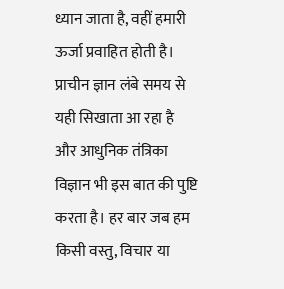ध्यान जाता है, वहीं हमारी ऊर्जा प्रवाहित होती है। प्राचीन ज्ञान लंबे समय से यही सिखाता आ रहा है और आधुनिक तंत्रिका विज्ञान भी इस बात की पुष्टि करता है। हर बार जब हम किसी वस्तु, विचार या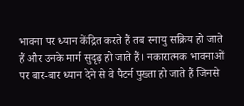भावना पर ध्यान केंद्रित करते हैं तब स्नायु सक्रिय हो जाते हैं और उनके मार्ग सुदृढ़ हो जाते हैं। नकारात्मक भावनाओं पर बार-बार ध्यान देने से वे पैटर्न पुख्ता हो जाते हैं जिनसे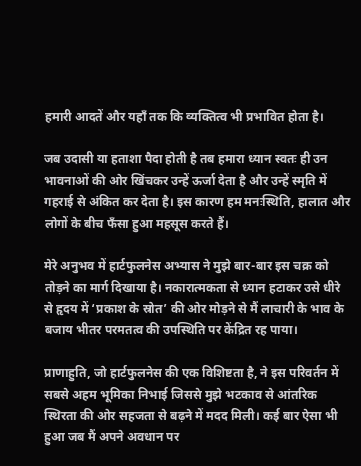हमारी आदतें और यहाँ तक कि व्यक्तित्व भी प्रभावित होता है।

जब उदासी या हताशा पैदा होती है तब हमारा ध्यान स्वतः ही उन भावनाओं की ओर खिंचकर उन्हें ऊर्जा देता है और उन्हें स्मृति में गहराई से अंकित कर देता है। इस कारण हम मनःस्थिति, हालात और लोगों के बीच फँसा हुआ महसूस करते हैं।

मेरे अनुभव में हार्टफुलनेस अभ्यास ने मुझे बार-बार इस चक्र को तोड़ने का मार्ग दिखाया है। नकारात्मकता से ध्यान हटाकर उसे धीरे से हृदय में ‘प्रकाश के स्रोत’ की ओर मोड़ने से मैं लाचारी के भाव के बजाय भीतर परमतत्व की उपस्थिति पर केंद्रित रह पाया।

प्राणाहुति, जो हार्टफुलनेस की एक विशिष्टता है, ने इस परिवर्तन में सबसे अहम भूमिका निभाई जिससे मुझे भटकाव से आंतरिक स्थिरता की ओर सहजता से बढ़ने में मदद मिली। कई बार ऐसा भी हुआ जब मैं अपने अवधान पर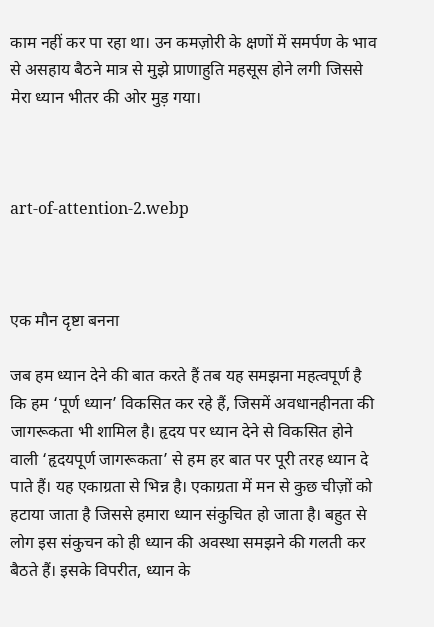काम नहीं कर पा रहा था। उन कमज़ोरी के क्षणों में समर्पण के भाव से असहाय बैठने मात्र से मुझे प्राणाहुति महसूस होने लगी जिससे मेरा ध्यान भीतर की ओर मुड़ गया।



art-of-attention-2.webp



एक मौन दृष्टा बनना

जब हम ध्यान देने की बात करते हैं तब यह समझना महत्वपूर्ण है कि हम ‘पूर्ण ध्यान’ विकसित कर रहे हैं, जिसमें अवधानहीनता की जागरूकता भी शामिल है। हृदय पर ध्यान देने से विकसित होने वाली ‘हृदयपूर्ण जागरूकता’ से हम हर बात पर पूरी तरह ध्यान दे पाते हैं। यह एकाग्रता से भिन्न है। एकाग्रता में मन से कुछ चीज़ों को हटाया जाता है जिससे हमारा ध्यान संकुचित हो जाता है। बहुत से लोग इस संकुचन को ही ध्यान की अवस्था समझने की गलती कर बैठते हैं। इसके विपरीत, ध्यान के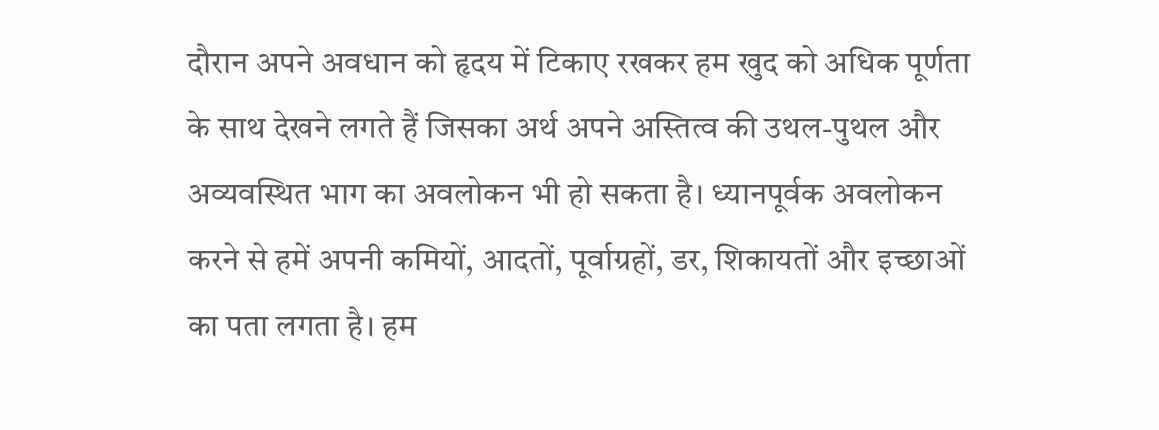दौरान अपने अवधान को हृदय में टिकाए रखकर हम खुद को अधिक पूर्णता के साथ देखने लगते हैं जिसका अर्थ अपने अस्तित्व की उथल-पुथल और अव्यवस्थित भाग का अवलोकन भी हो सकता है। ध्यानपूर्वक अवलोकन करने से हमें अपनी कमियों, आदतों, पूर्वाग्रहों, डर, शिकायतों और इच्छाओं का पता लगता है। हम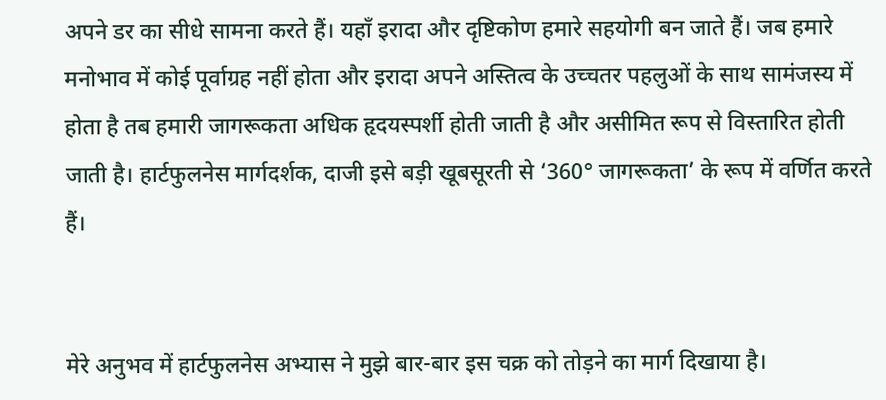अपने डर का सीधे सामना करते हैं। यहाँ इरादा और दृष्टिकोण हमारे सहयोगी बन जाते हैं। जब हमारे मनोभाव में कोई पूर्वाग्रह नहीं होता और इरादा अपने अस्तित्व के उच्चतर पहलुओं के साथ सामंजस्य में होता है तब हमारी जागरूकता अधिक हृदयस्पर्शी होती जाती है और असीमित रूप से विस्तारित होती जाती है। हार्टफुलनेस मार्गदर्शक, दाजी इसे बड़ी खूबसूरती से ‘360° जागरूकता’ के रूप में वर्णित करते हैं।


मेरे अनुभव में हार्टफुलनेस अभ्यास ने मुझे बार-बार इस चक्र को तोड़ने का मार्ग दिखाया है।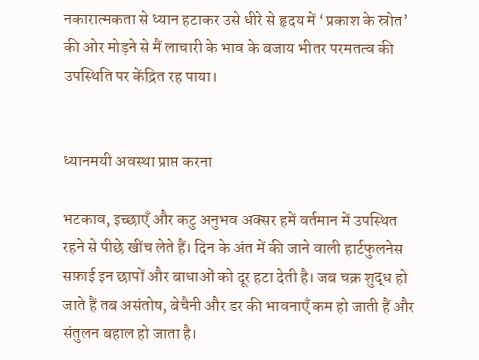नकारात्मकता से ध्यान हटाकर उसे धीरे से हृदय में ‘प्रकाश के स्रोत’ की ओर मोड़ने से मैं लाचारी के भाव के बजाय भीतर परमतत्व की उपस्थिति पर केंद्रित रह पाया।


ध्यानमयी अवस्था प्राप्त करना

भटकाव, इच्छाएँ और कटु अनुभव अक्सर हमें वर्तमान में उपस्थित रहने से पीछे खींच लेते हैं। दिन के अंत में की जाने वाली हार्टफुलनेस सफ़ाई इन छापों और बाधाओं को दूर हटा देती है। जब चक्र शुद्ध हो जाते हैं तब असंतोष, बेचैनी और डर की भावनाएँ कम हो जाती हैं और संतुलन बहाल हो जाता है।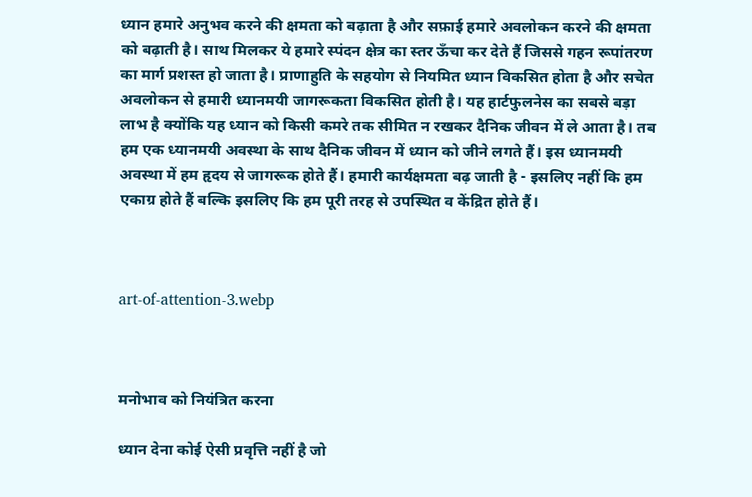ध्यान हमारे अनुभव करने की क्षमता को बढ़ाता है और सफ़ाई हमारे अवलोकन करने की क्षमता को बढ़ाती है। साथ मिलकर ये हमारे स्पंदन क्षेत्र का स्तर ऊँचा कर देते हैं जिससे गहन रूपांतरण का मार्ग प्रशस्त हो जाता है। प्राणाहुति के सहयोग से नियमित ध्यान विकसित होता है और सचेत अवलोकन से हमारी ध्यानमयी जागरूकता विकसित होती है। यह हार्टफुलनेस का सबसे बड़ा लाभ है क्योंकि यह ध्यान को किसी कमरे तक सीमित न रखकर दैनिक जीवन में ले आता है। तब हम एक ध्यानमयी अवस्था के साथ दैनिक जीवन में ध्यान को जीने लगते हैं। इस ध्यानमयी अवस्था में हम हृदय से जागरूक होते हैं। हमारी कार्यक्षमता बढ़ जाती है - इसलिए नहीं कि हम एकाग्र होते हैं बल्कि इसलिए कि हम पूरी तरह से उपस्थित व केंद्रित होते हैं।



art-of-attention-3.webp



मनोभाव को नियंत्रित करना

ध्यान देना कोई ऐसी प्रवृत्ति नहीं है जो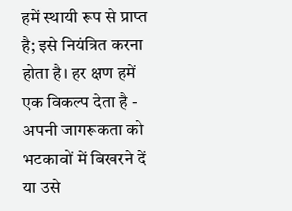हमें स्थायी रूप से प्राप्त है; इसे नियंत्रित करना होता है। हर क्षण हमें एक विकल्प देता है - अपनी जागरूकता को भटकावों में बिखरने दें या उसे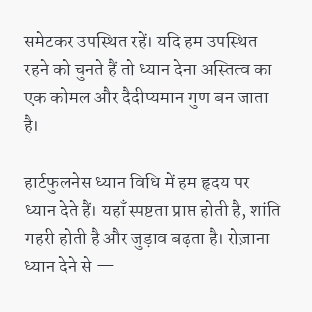समेटकर उपस्थित रहें। यदि हम उपस्थित रहने को चुनते हैं तो ध्यान देना अस्तित्व का एक कोमल और दैदीप्यमान गुण बन जाता है।

हार्टफुलनेस ध्यान विधि में हम हृदय पर ध्यान देते हैं। यहाँ स्पष्टता प्राप्त होती है, शांति गहरी होती है और जुड़ाव बढ़ता है। रोज़ाना ध्यान देने से —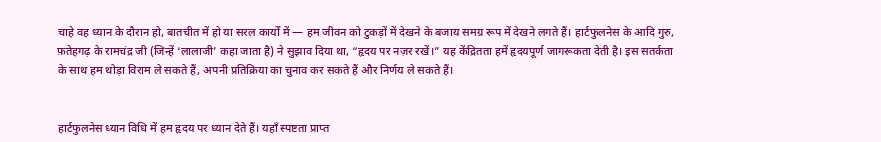चाहे वह ध्यान के दौरान हो, बातचीत में हो या सरल कार्यों में — हम जीवन को टुकड़ों में देखने के बजाय समग्र रूप में देखने लगते हैं। हार्टफुलनेस के आदि गुरु, फ़तेहगढ़ के रामचंद्र जी (जिन्हें ‘लालाजी’ कहा जाता है) ने सुझाव दिया था, “हृदय पर नज़र रखें।” यह केंद्रितता हमें हृदयपूर्ण जागरूकता देती है। इस सतर्कता के साथ हम थोड़ा विराम ले सकते हैं, अपनी प्रतिक्रिया का चुनाव कर सकते हैं और निर्णय ले सकते हैं।


हार्टफुलनेस ध्यान विधि में हम हृदय पर ध्यान देते हैं। यहाँ स्पष्टता प्राप्त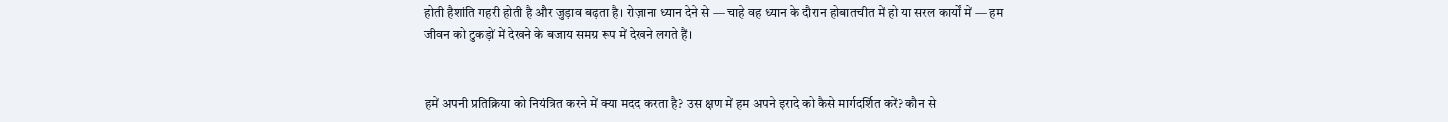होती हैशांति गहरी होती है और जुड़ाव बढ़ता है। रोज़ाना ध्यान देने से — चाहे वह ध्यान के दौरान होबातचीत में हो या सरल कार्यों में — हम जीवन को टुकड़ों में देखने के बजाय समग्र रूप में देखने लगते हैं।


हमें अपनी प्रतिक्रिया को नियंत्रित करने में क्या मदद करता है? उस क्षण में हम अपने इरादे को कैसे मार्गदर्शित करें? कौन से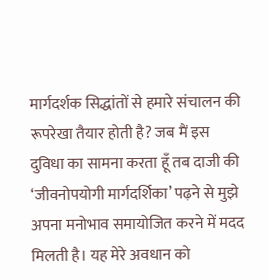मार्गदर्शक सिद्धांतों से हमारे संचालन की रूपरेखा तैयार होती है? जब मैं इस दुविधा का सामना करता हूँ तब दाजी की ‘जीवनोपयोगी मार्गदर्शिका’ पढ़ने से मुझे अपना मनोभाव समायोजित करने में मदद मिलती है। यह मेरे अवधान को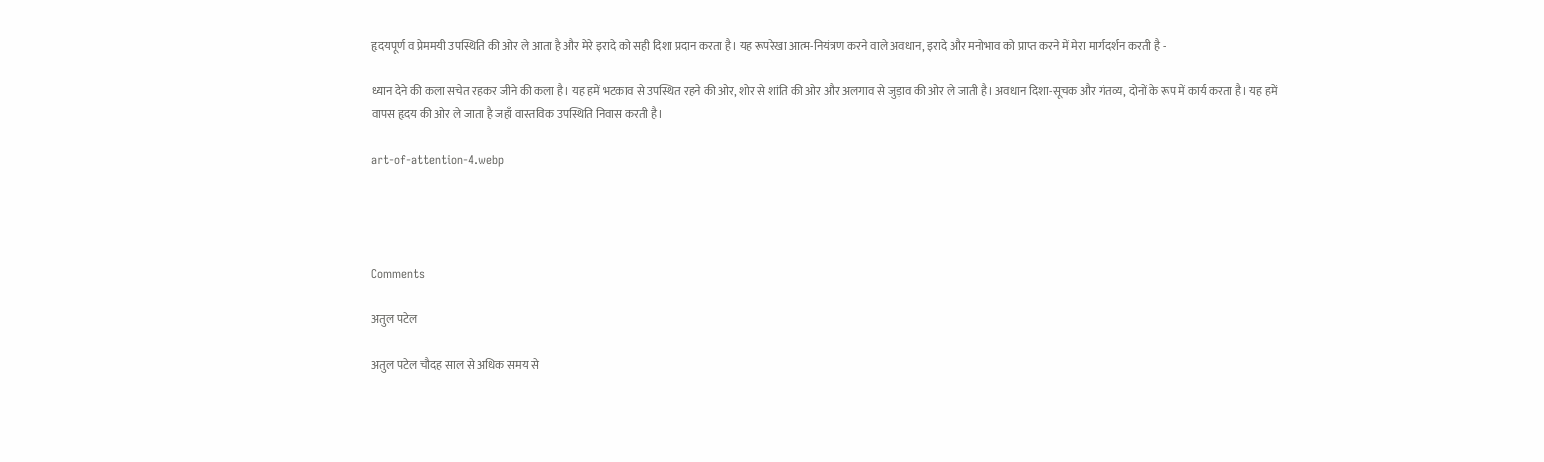हृदयपूर्ण व प्रेममयी उपस्थिति की ओर ले आता है और मेरे इरादे को सही दिशा प्रदान करता है। यह रूपरेखा आत्म-नियंत्रण करने वाले अवधान, इरादे और मनोभाव को प्राप्त करने में मेरा मार्गदर्शन करती है -

ध्यान देने की कला सचेत रहकर जीने की कला है। यह हमें भटकाव से उपस्थित रहने की ओर, शोर से शांति की ओर और अलगाव से जुड़ाव की ओर ले जाती है। अवधान दिशा-सूचक और गंतव्य, दोनों के रूप में कार्य करता है। यह हमें वापस हृदय की ओर ले जाता है जहाँ वास्तविक उपस्थिति निवास करती है।

art-of-attention-4.webp




Comments

अतुल पटेल

अतुल पटेल चौदह साल से अधिक समय से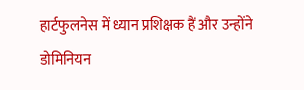हार्टफुलनेस में ध्यान प्रशिक्षक हैं और उन्होंने डोमिनियन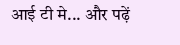आई टी मे... और पढ़ें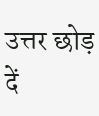उत्तर छोड़ दें